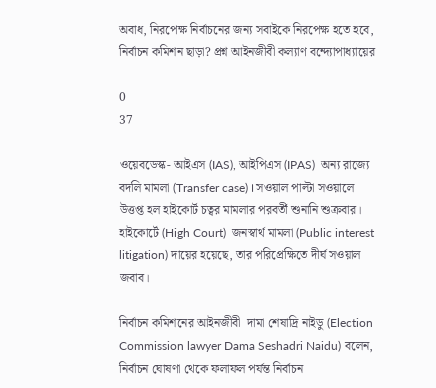অবাধ, নিরপেক্ষ নির্বাচনের জন্য সবাইকে নিরপেক্ষ হতে হবে, নির্বাচন কমিশন ছাড়া? প্রশ্ন আইনজীবী কল্যাণ বন্দ্যোপাধ্যায়ের

0
37

ওয়েবডেস্ক- আইএস (IAS), আইপিএস (IPAS)  অন্য রাজ্যে বদলি মামলা (Transfer case) । সওয়াল পাল্টা সওয়ালে উত্তপ্ত হল হাইকোর্ট চত্বর মামলার পরবর্তী শুনানি শুক্রবার।  হাইকোর্টে (High Court)  জনস্বার্থ মামলা (Public interest litigation) দায়ের হয়েছে, তার পরিপ্রেক্ষিতে দীর্ঘ সওয়াল জবাব।

নির্বাচন কমিশনের আইনজীবী  দামা শেষাদ্রি নাইডু (Election Commission lawyer Dama Seshadri Naidu) বলেন, নির্বাচন ঘোষণা থেকে ফলাফল পর্যন্ত নির্বাচন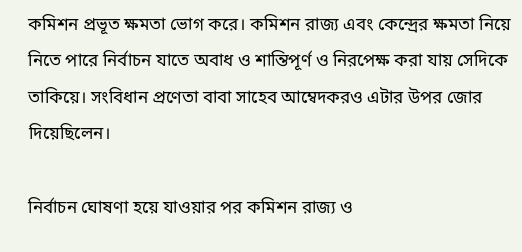কমিশন প্রভূত ক্ষমতা ভোগ করে। কমিশন রাজ্য এবং কেন্দ্রের ক্ষমতা নিয়ে নিতে পারে নির্বাচন যাতে অবাধ ও শান্তিপূর্ণ ও নিরপেক্ষ করা যায় সেদিকে তাকিয়ে। সংবিধান প্রণেতা বাবা সাহেব আম্বেদকরও এটার উপর জোর দিয়েছিলেন।

নির্বাচন ঘোষণা হয়ে যাওয়ার পর কমিশন রাজ্য ও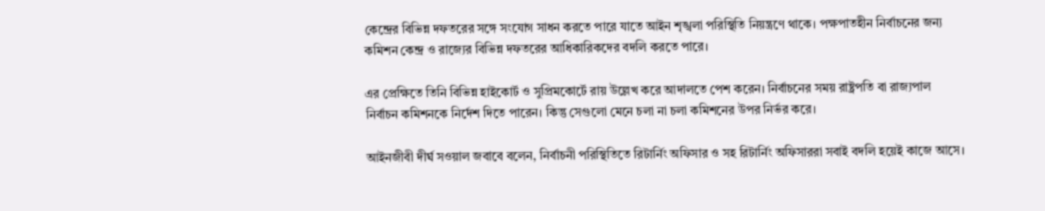কেন্দ্রের বিভিন্ন দফতরের সঙ্গে সংযোগ সাধন করতে পারে যাতে আইন শৃঙ্খলা পরিস্থিতি নিয়ন্ত্রণে থাকে। পক্ষপাতহীন নির্বাচনের জন্য কমিশন কেন্দ্র ও রাজ্যের বিভিন্ন দফতরের আধিকারিকদের বদলি করতে পারে।

এর প্রেক্ষিতে তিনি বিভিন্ন হাইকোর্ট ও সুপ্রিমকোর্টে রায় উল্লেখ করে আদালতে পেশ করেন। নির্বাচনের সময় রাষ্ট্রপতি বা রাজ্যপাল নির্বাচন কমিশনকে নির্দেশ দিতে পারেন। কিন্তু সেগুলো মেনে চলা না চলা কমিশনের উপর নির্ভর করে।

আইনজীবী দীর্ঘ সওয়াল জবাবে বলেন, নির্বাচনী পরিস্থিতিতে রিটার্নিং অফিসার ও সহ রিটার্নিং অফিসাররা সবাই বদলি হয়েই কাজে আসে।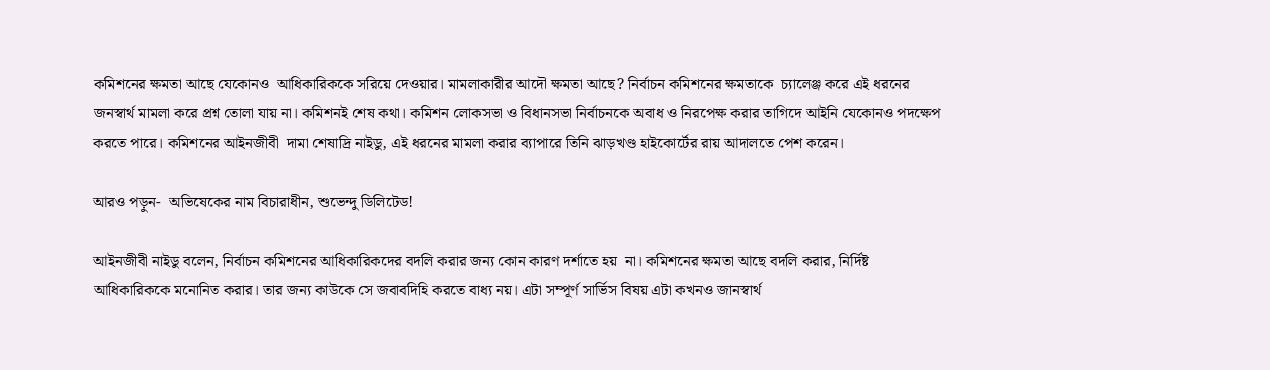কমিশনের ক্ষমতা আছে যেকোনও  আধিকারিককে সরিয়ে দেওয়ার। মামলাকারীর আদৌ ক্ষমতা আছে? নির্বাচন কমিশনের ক্ষমতাকে  চ্যালেঞ্জ করে এই ধরনের জনস্বার্থ মামলা করে প্রশ্ন তোলা যায় না। কমিশনই শেষ কথা। কমিশন লোকসভা ও বিধানসভা নির্বাচনকে অবাধ ও নিরপেক্ষ করার তাগিদে আইনি যেকোনও পদক্ষেপ করতে পারে। কমিশনের আইনজীবী  দামা শেষাদ্রি নাইডু, এই ধরনের মামলা করার ব্যাপারে তিনি ঝাড়খণ্ড হাইকোর্টের রায় আদালতে পেশ করেন।

আরও পড়ুন-  অভিষেকের নাম বিচারাধীন, শুভেন্দু ডিলিটেড!

আইনজীবী নাইডু বলেন, নির্বাচন কমিশনের আধিকারিকদের বদলি করার জন্য কোন কারণ দর্শাতে হয়  না। কমিশনের ক্ষমতা আছে বদলি করার, নির্দিষ্ট আধিকারিককে মনোনিত করার। তার জন্য কাউকে সে জবাবদিহি করতে বাধ্য নয়। এটা সম্পূর্ণ সার্ভিস বিষয় এটা কখনও জানস্বার্থ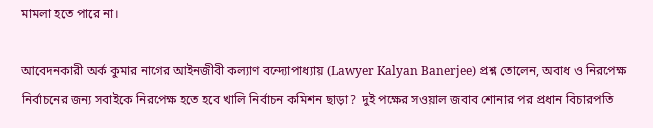মামলা হতে পারে না।

আবেদনকারী অর্ক কুমার নাগের আইনজীবী কল্যাণ বন্দ্যোপাধ্যায় (Lawyer Kalyan Banerjee) প্রশ্ন তোলেন, অবাধ ও নিরপেক্ষ নির্বাচনের জন্য সবাইকে নিরপেক্ষ হতে হবে খালি নির্বাচন কমিশন ছাড়া?  দুই পক্ষের সওয়াল জবাব শোনার পর প্রধান বিচারপতি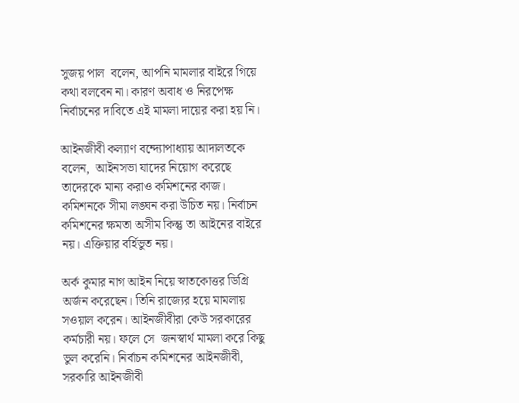সুজয় পাল  বলেন, আপনি মামলার বাইরে গিয়ে কথা বলবেন না। কারণ অবাধ ও নিরপেক্ষ নির্বাচনের দাবিতে এই মামলা দায়ের করা হয় নি।

আইনজীবী কল্যাণ বন্দ্যোপাধ্যায় আদালতকে বলেন,  আইনসভা যাদের নিয়োগ করেছে তাদেরকে মান্য করাও কমিশনের কাজ। কমিশনকে সীমা লঙ্ঘন করা উচিত নয়। নির্বাচন কমিশনের ক্ষমতা অসীম কিন্তু তা আইনের বাইরে নয়। এক্তিয়ার বর্হিভুত নয়।

অর্ক কুমার নাগ আইন নিয়ে স্নাতকোত্তর ডিগ্রি অর্জন করেছেন। তিনি রাজ্যের হয়ে মামলায় সওয়াল করেন। আইনজীবীরা কেউ সরকারের কর্মচারী নয়। ফলে সে  জনস্বার্থ মামলা করে কিছু ভুল করেনি। নির্বাচন কমিশনের আইনজীবী, সরকারি আইনজীবী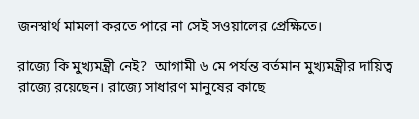জনস্বার্থ মামলা করতে পারে না সেই সওয়ালের প্রেক্ষিতে।

রাজ্যে কি মুখ্যমন্ত্রী নেই?  আগামী ৬ মে পর্যন্ত বর্তমান মুখ্যমন্ত্রীর দায়িত্ব রাজ্যে রয়েছেন। রাজ্যে সাধারণ মানুষের কাছে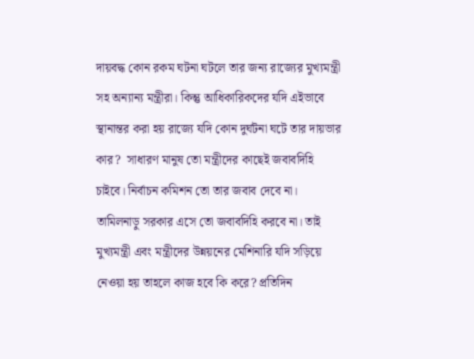দায়বদ্ধ কোন রকম ঘটনা ঘটলে তার জন্য রাজ্যের মুখ্যমন্ত্রী সহ অন্যান্য মন্ত্রীরা। কিন্তু আধিকারিকদের যদি এইভাবে স্থানান্তর করা হয় রাজ্যে যদি কোন দুর্ঘটনা ঘটে তার দায়ভার কার?  সাধারণ মানুষ তো মন্ত্রীদের কাছেই জবাবদিহি চাইবে। নির্বাচন কমিশন তো তার জবাব দেবে না। তামিলনাড়ু সরকার এসে তো জবাবদিহি করবে না। তাই মুখ্যমন্ত্রী এবং মন্ত্রীদের উন্নয়নের মেশিনারি যদি সড়িয়ে নেওয়া হয় তাহলে কাজ হবে কি করে? প্রতিদিন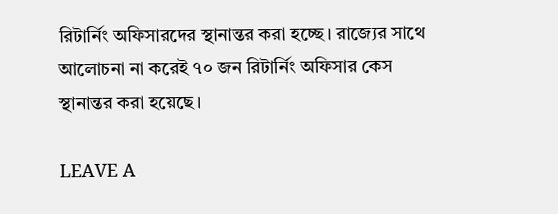রিটার্নিং অফিসারদের স্থানান্তর করা হচ্ছে। রাজ্যের সাথে আলোচনা না করেই ৭০ জন রিটার্নিং অফিসার কেস স্থানান্তর করা হয়েছে।

LEAVE A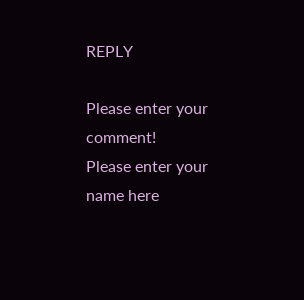REPLY

Please enter your comment!
Please enter your name here